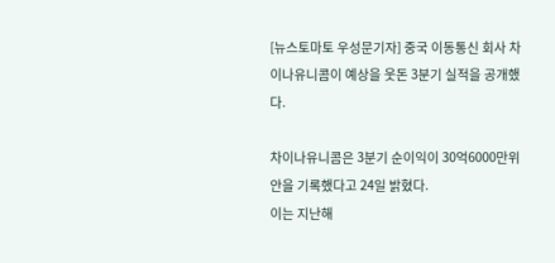[뉴스토마토 우성문기자] 중국 이동통신 회사 차이나유니콤이 예상을 웃돈 3분기 실적을 공개했다.

차이나유니콤은 3분기 순이익이 30억6000만위안을 기록했다고 24일 밝혔다.
이는 지난해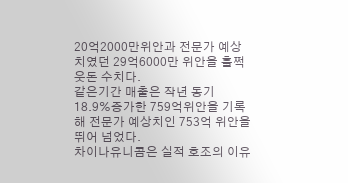20억2000만위안과 전문가 예상치였던 29억6000만 위안을 훌쩍 웃돈 수치다.
같은기간 매출은 작년 동기 18.9%증가한 759억위안을 기록해 전문가 예상치인 753억 위안을 뛰어 넘었다.
차이나유니콤은 실적 호조의 이유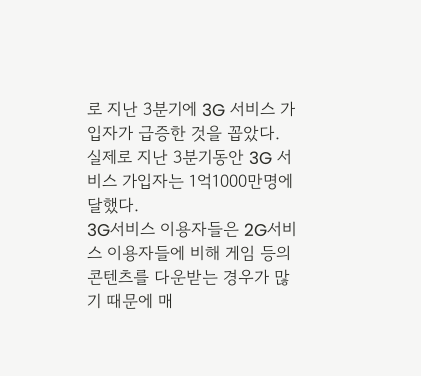로 지난 3분기에 3G 서비스 가입자가 급증한 것을 꼽았다.
실제로 지난 3분기동안 3G 서비스 가입자는 1억1000만명에 달했다.
3G서비스 이용자들은 2G서비스 이용자들에 비해 게임 등의 콘텐츠를 다운받는 경우가 많기 때문에 매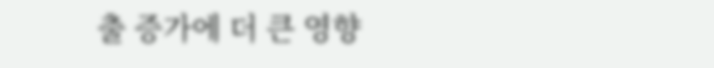출 증가에 더 큰 영향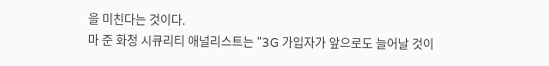을 미친다는 것이다.
마 준 화청 시큐리티 애널리스트는 "3G 가입자가 앞으로도 늘어날 것이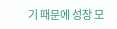기 때문에 성장 모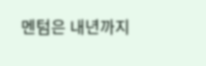멘텀은 내년까지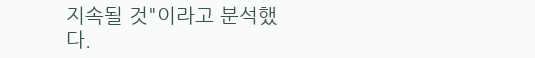지속될 것"이라고 분석했다.